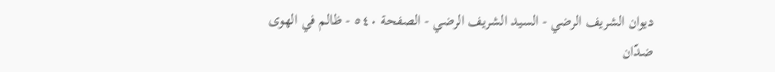ديوان الشريف الرضي - السيد الشريف الرضي - الصفحة ٥٤٠ - ظالم في الهوى
ضدّان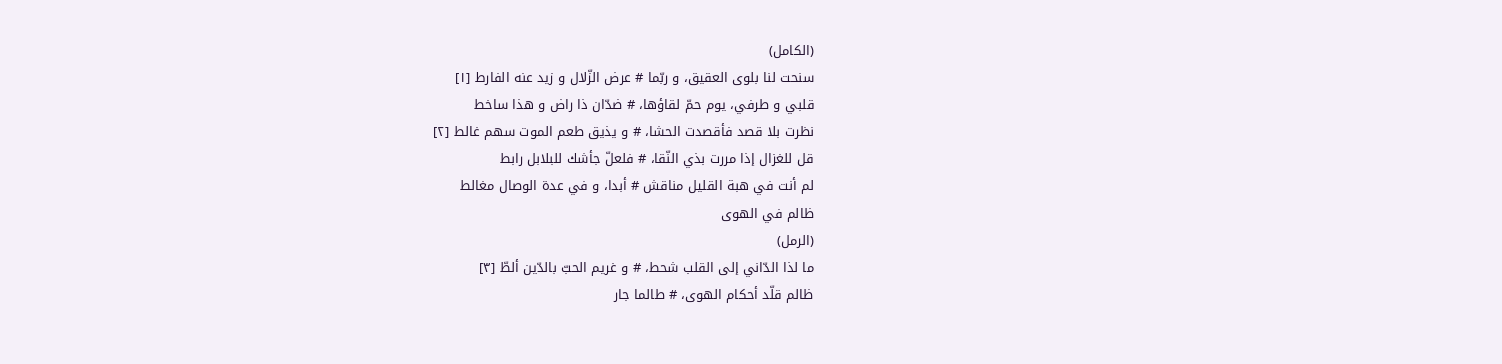(الكامل)
سنحت لنا بلوى العقيق، و ربّما # عرض الزّلال و زيد عنه الفارط [١]
قلبي و طرفي، يوم حمّ لقاؤها، # ضدّان ذا راض و هذا ساخط
نظرت بلا قصد فأقصدت الحشا، # و يذيق طعم الموت سهم غالط [٢]
قل للغزال إذا مررت بذي النّقا، # فلعلّ جأشك للبلابل رابط
لم أنت في هبة القليل مناقش # أبدا، و في عدة الوصال مغالط
ظالم في الهوى
(الرمل)
ما لذا الدّاني إلى القلب شحط، # و غريم الحبّ بالدّين ألطّ [٣]
ظالم قلّد أحكام الهوى، # طالما جار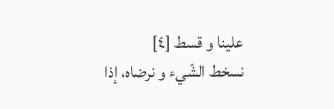علينا و قسط [٤]
نسخط الشّيء و نرضاه، إذا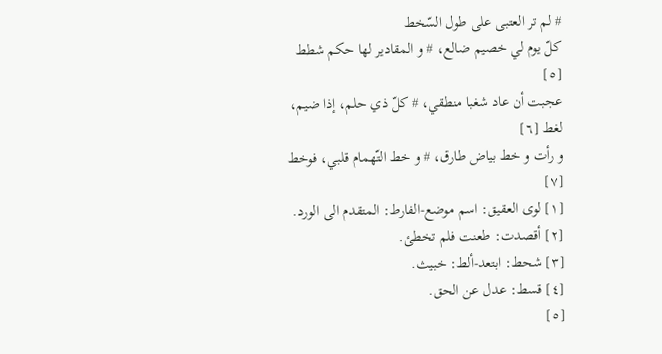# لم تر العتبى على طول السّخط
كلّ يوم لي خصيم ضالع، # و المقادير لها حكم شطط [٥]
عجبت أن عاد شغبا منطقي، # كلّ ذي حلم، إذا ضيم، لغط [٦]
و رأت و خط بياض طارق، # و خط التّهمام قلبي، فوخط [٧]
[١] لوى العقيق: اسم موضع-الفارط: المتقدم الى الورد.
[٢] أقصدت: طعنت فلم تخطئ.
[٣] شحط: ابتعد-ألط: خبيث.
[٤] قسط: عدل عن الحق.
[٥]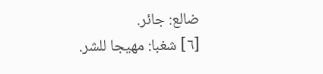ضالع: جائر.
[٦] شغبا: مهيجا للشر.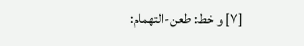[٧] و خط: طعن-التهمام: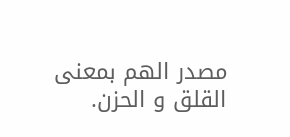مصدر الهم بمعنى القلق و الحزن.